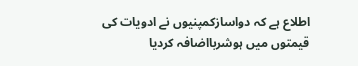اطلاع ہے کہ دواسازکمپنیوں نے ادویات کی قیمتوں میں ہوشربااضافہ کردیا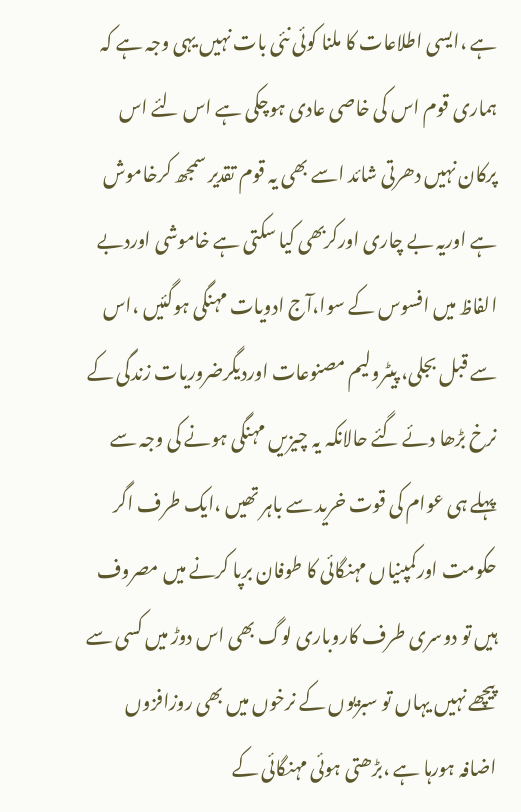ہے ،ایسی اطلاعات کا ملنا کوئی نئی بات نہیں یہی وجہ ہے کہ ہماری قوم اس کی خاصی عادی ہوچکی ہے اس لئے اس پرکان نہیں دھرتی شائد اسے بھی یہ قوم تقدیر سمجھ کرخاموش ہے اوریہ بے چاری اورکربھی کیا سکتی ہے خاموشی اوردبے الفاظ میں افسوس کے سوا،آج ادویات مہنگی ہوگئیں ،اس سے قبل بجلی، پیٹرولیم مصنوعات اوردیگرضروریات زندگی کے نرخ بڑھا دئے گئے حالانکہ یہ چیزیں مہنگی ہونے کی وجہ سے پہلے ہی عوام کی قوت خرید سے باہر تھیں ،ایک طرف اگر حکومت اورکمپنیاں مہنگائی کا طوفان برپا کرنے میں مصروف ہیں تو دوسری طرف کاروباری لوگ بھی اس دوڑ میں کسی سے پیچھے نہیں یہاں تو سبزیوں کے نرخوں میں بھی روزافزوں اضافہ ہورہا ہے ،بڑھتی ہوئی مہنگائی کے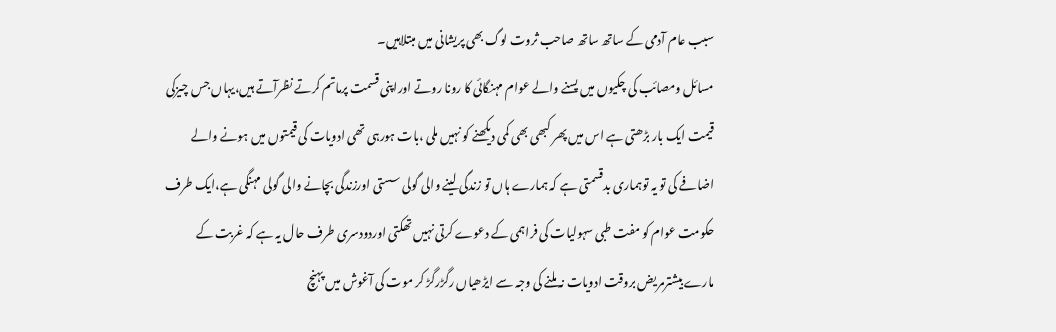سبب عام آدمی کے ساتھ ساتھ صاحب ثروت لوگ بھی پریشانی میں مبتلاہیں۔
مسائل ومصائب کی چکیوں میں پسنے والے عوام مہنگائی کا رونا روتے اوراپنی قسمت پرماتم کرتے نظرآتے ہیں،یہاں جس چیزکی قیمت ایک بار بڑھتی ہے اس میں پھر کبھی بھی کمی دیکھنے کو نہیں ملی ،بات ہورہی تھی ادویات کی قیمتوں میں ہونے والے اضافے کی تو یہ توہماری بدقسمتی ہے کہ ہمارے ہاں تو زندگی لینے والی گولی سستی اورزندگی بچانے والی گولی مہنگی ہے،ایک طرف حکومت عوام کو مفت طبی سہولیات کی فراہمی کے دعوے کرتی نہیں تھکتی اوردودسری طرف حال یہ ہے کہ غربت کے مارے بیشترمریض بروقت ادویات نہ ملنے کی وجہ سے ایڑھیاں رگڑرگڑ کر موت کی آغوش میں پہنچ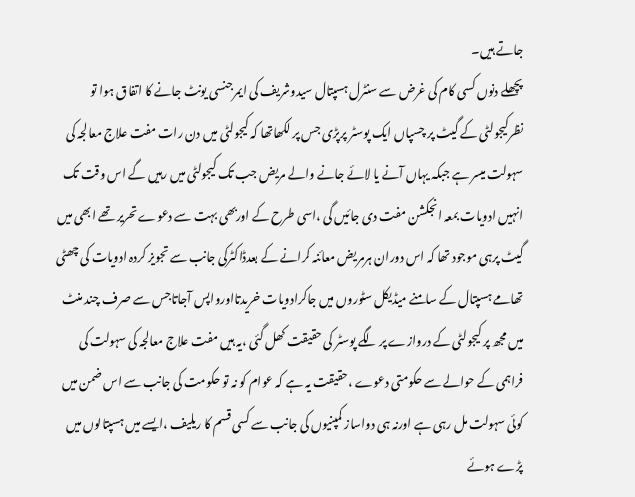جاتے ہیں۔
پچھلے دنوں کسی کام کی غرض سے سنٹرل ہسپتال سیدوشریف کی ایمرجنسی یونٹ جانے کا اتفاق ہوا تو نظرکیجولٹی کے گیٹ پر چسپاں ایک پوسٹر پرپڑی جس پر لکھاتھا کہ کیجولٹی میں دن رات مفت علاج معالجہ کی سہولت میسر ہے جبکہ یہاں آنے یا لائے جانے والے مریض جب تک کیجولٹی میں رہیں گے اس وقت تک انہیں ادویات بمعہ انجکشن مفت دی جائیں گی ،اسی طرح کے اوربھی بہت سے دعوے تحریر تھے ابھی میں گیٹ پرہی موجود تھا کہ اس دوران ہرمریض معائنہ کرانے کے بعدڈاکٹرکی جانب سے تجویز کردہ ادویات کی چھٹی تھامے ہسپتال کے سامنے میڈیکل سٹوروں میں جاکرادویات خریدتااورواپس آجاتاجس سے صرف چند منٹ میں مجھ پر کیجولٹی کے دروازے پر لگے پوسٹر کی حقیقت کھل گئی ،یہ ہیں مفت علاج معالجہ کی سہولت کی فراہمی کے حوالے سے حکومتی دعوے ،حقیقت یہ ہے کہ عوام کو نہ تو حکومت کی جانب سے اس ضمن میں کوئی سہولت مل رہی ہے اورنہ ہی دواساز کمپنیوں کی جانب سے کسی قسم کا ریلیف ،ایسے میں ہسپتالوں میں پڑے ہوئے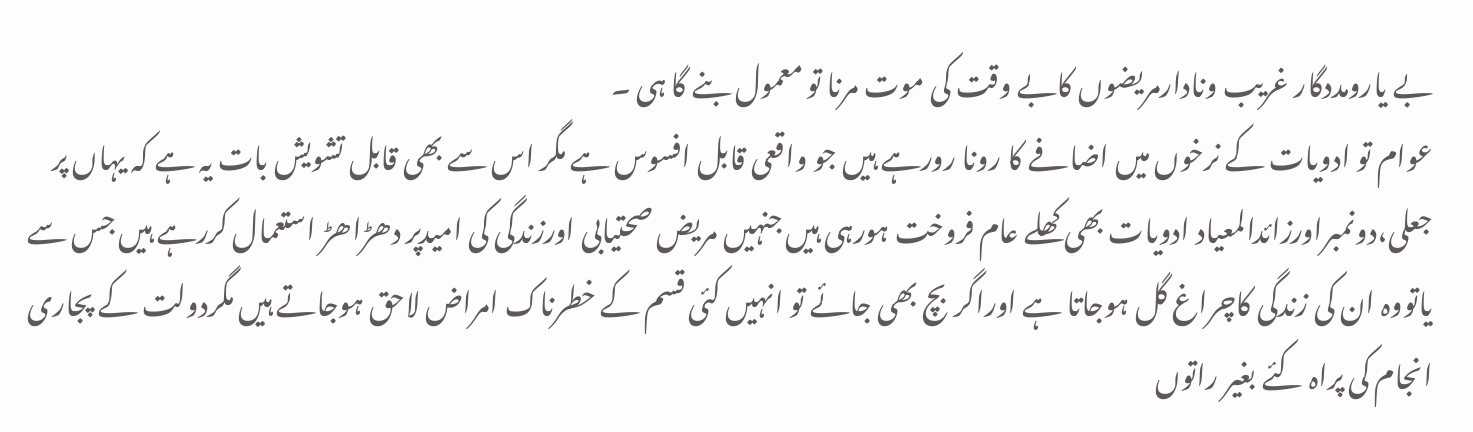بے یارومددگار غریب ونادارمریضوں کابے وقت کی موت مرنا تو معمول بنے گا ہی ۔
عوام تو ادویات کے نرخوں میں اضافے کا رونا رورہے ہیں جو واقعی قابل افسوس ہے مگر اس سے بھی قابل تشویش بات یہ ہے کہ یہاں پر جعلی،دونمبراورزائدالمعیاد ادویات بھی کھلے عام فروخت ہورہی ہیں جنہیں مریض صحتیابی اورزندگی کی امیدپر دھڑاھڑ استعمال کررہے ہیں جس سے یاتووہ ان کی زندگی کاچراغ گل ہوجاتا ہے اوراگربچ بھی جائے تو انہیں کئی قسم کے خطرناک امراض لاحق ہوجاتے ہیں مگردولت کے پجاری انجام کی پراہ کئے بغیر راتوں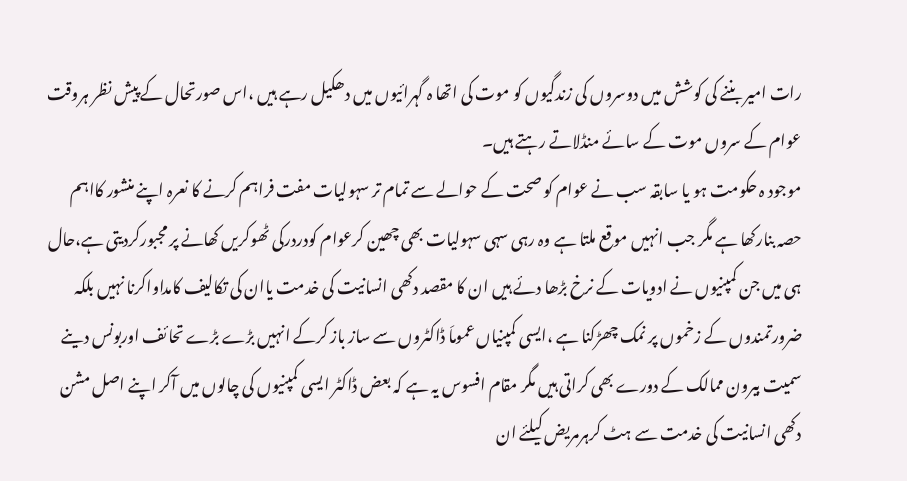رات امیر بننے کی کوشش میں دوسروں کی زندگیوں کو موت کی اتھا ہ گہرائیوں میں دھکیل رہے ہیں ،اس صورتحال کے پیش نظر ہروقت عوام کے سروں موت کے سائے منڈلاتے رہتے ہیں۔
موجود ہ حکومت ہو یا سابقہ سب نے عوام کو صحت کے حوالے سے تمام تر سہولیات مفت فراہم کرنے کا نعرہ اپنے منشور کااہم حصہ بنارکھا ہے مگر جب انہیں موقع ملتا ہے وہ رہی سہی سہولیات بھی چھین کرعوام کودردرکی ٹھوکریں کھانے پر مجبورکردیتی ہے،حال ہی میں جن کمپنیوں نے ادویات کے نرخ بڑھا دئے ہیں ان کا مقصد دکھی انسانیت کی خدمت یاان کی تکالیف کامداواکرنا نہیں بلکہ ضرورتمندوں کے زخموں پر نمک چھڑکنا ہے ،ایسی کمپنیاں عموماَ ڈاکٹروں سے ساز باز کرکے انہیں بڑے بڑے تحائف اوربونس دینے سمیت بیرون ممالک کے دورے بھی کراتی ہیں مگر مقام افسوس یہ ہے کہ بعض ڈاکٹر ایسی کمپنیوں کی چالوں میں آکر اپنے اصل مشن دکھی انسانیت کی خدمت سے ہٹ کرہرمریض کیلئے ان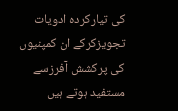کی تیارکردہ ادویات تجویزکرکے ان کمپنیوں کی پرکشش آفرزسے مستفید ہوتے ہیں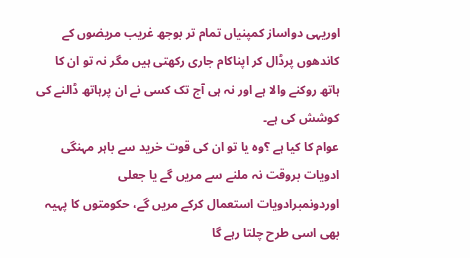اوریہی دواساز کمپنیاں تمام تر بوجھ غریب مریضوں کے کاندھوں پرڈال کر اپناکام جاری رکھتی ہیں مگر نہ تو ان کا ہاتھ روکنے والا ہے اور نہ ہی آج تک کسی نے ان پرہاتھ ڈالنے کی کوشش کی ہے۔
عوام کا کیا ہے ؟وہ یا تو ان کی قوت خرید سے باہر مہنگی ادویات بروقت نہ ملنے سے مریں گے یا جعلی اوردونمبرادویات استعمال کرکے مریں گے، حکومتوں کا پہیہ بھی اسی طرح چلتا رہے گا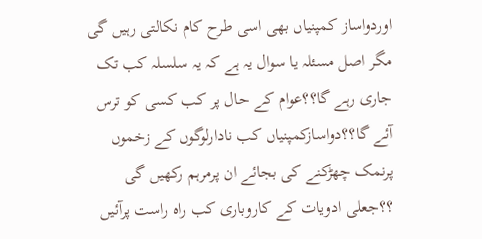اوردواساز کمپنیاں بھی اسی طرح کام نکالتی رہیں گی مگر اصل مسئلہ یا سوال یہ ہے کہ یہ سلسلہ کب تک جاری رہے گا؟؟عوام کے حال پر کب کسی کو ترس آئے گا؟؟دواسازکمپنیاں کب نادارلوگوں کے زخموں پرنمک چھڑکنے کی بجائے ان پرمرہم رکھیں گی ؟؟جعلی ادویات کے کاروباری کب راہ راست پرآئیں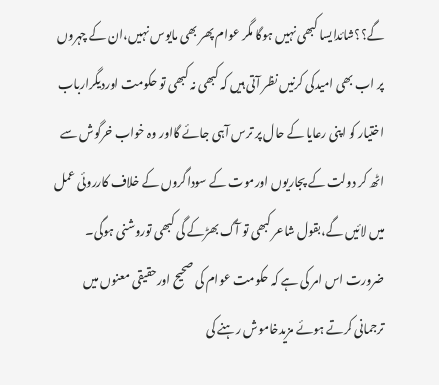گے؟؟شائدایسا کبھی نہیں ہوگا مگر عوام پھر بھی مایوس نہیں،ان کے چہروں پر اب بھی امیدکی کرنیں نظر آتی ہیں کہ کبھی نہ کبھی تو حکومت اوردیگرارباب اختیار کو اپنی رعایا کے حال پر ترس آہی جائے گااور وہ خواب خرگوش سے اٹھ کر دولت کے پجاریوں اورموت کے سوداگروں کے خلاف کارروئی عمل میں لائیں گے،بقول شاعر کبھی تو آگ بھڑکے گی کبھی توروشنی ہوگی۔
ضرورت اس امر کی ہے کہ حکومت عوام کی صحیح اورحقیقی معنوں میں ترجمانی کرتے ہوئے مزیدخاموش رہنے کی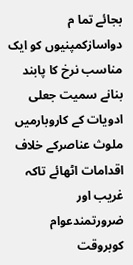بجائے تما م دواسازکمپنیوں کو ایک مناسب نرخ کا پابند بنانے سمیت جعلی ادویات کے کاروبارمیں ملوث عناصرکے خلاف اقدامات اٹھائے تاکہ غریب اور ضرورتمندعوام کوبروقت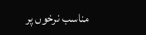مناسب نرخوں پر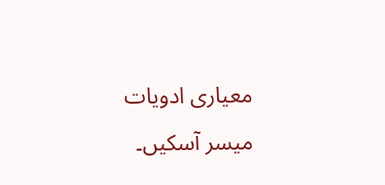معیاری ادویات میسر آسکیں۔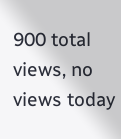900 total views, no views today